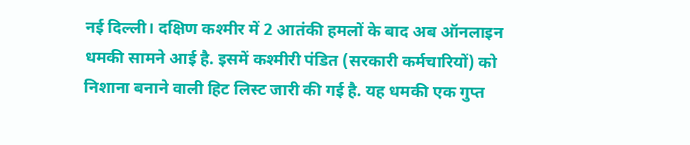नई दिल्ली। दक्षिण कश्मीर में 2 आतंकी हमलों के बाद अब ऑनलाइन धमकी सामने आई है. इसमें कश्मीरी पंडित (सरकारी कर्मचारियों) को निशाना बनाने वाली हिट लिस्ट जारी की गई है. यह धमकी एक गुप्त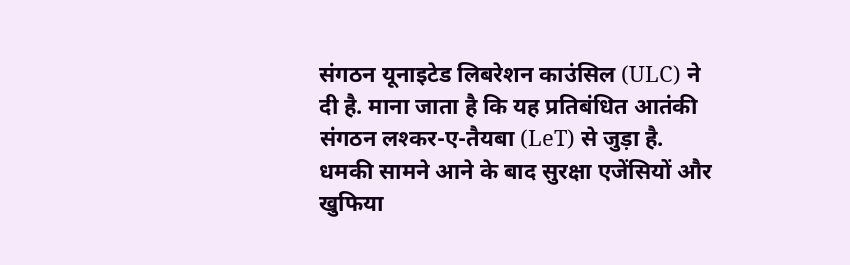संगठन यूनाइटेड लिबरेशन काउंसिल (ULC) ने दी है. माना जाता है कि यह प्रतिबंधित आतंकी संगठन लश्कर-ए-तैयबा (LeT) से जुड़ा है.
धमकी सामने आने के बाद सुरक्षा एजेंसियों और खुफिया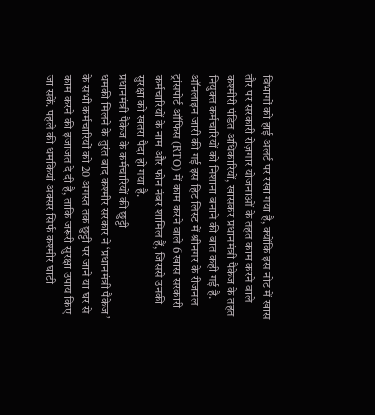विभागों को हाई अलर्ट पर रखा गया है, क्योंकि इस नोट में खास तौर पर सरकारी रोज़गार योजनाओं के तहत काम करने वाले कश्मीरी पंडित अधिकारियों, खासकर प्रधानमंत्री पैकेज के तहत नियुक्त कर्मचारियों को निशाना बनाने की बात कही गई है. ऑनलाइन जारी की गई इस हिट लिस्ट में श्रीनगर के रीजनल ट्रांसपोर्ट ऑफिस (RTO) में काम करने वाले 6 खास सरकारी कर्मचारियों के नाम और फोन नंबर शामिल हैं, जिससे उनकी सुरक्षा को खतरा पैदा हो गया है.
प्रधानमंत्री पैकेज के कर्मचारियों की छुट्टी
धमकी मिलने के तुरंत बाद कश्मीर सरकार ने ‘प्रधानमंत्री पैकेज’ के सभी कर्मचारियों को 20 अगस्त तक छुट्टी पर जाने या घर से काम करने की इजाजत दे दी है, ताकि जरूरी सुरक्षा उपाय किए जा सकें. पहले की धमकियां अक्सर सिर्फ कश्मीर घाटी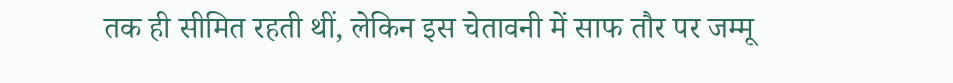तक ही सीमित रहती थीं, लेकिन इस चेतावनी में साफ तौर पर जम्मू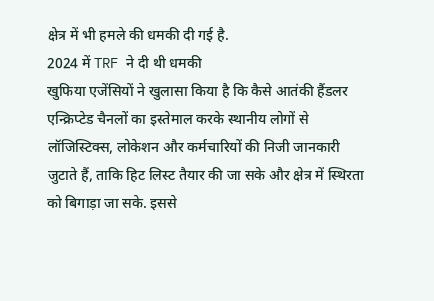क्षेत्र में भी हमले की धमकी दी गई है.
2024 में TRF ने दी थी धमकी
खुफिया एजेंसियों ने खुलासा किया है कि कैसे आतंकी हैंडलर एन्क्रिप्टेड चैनलों का इस्तेमाल करके स्थानीय लोगों से लॉजिस्टिक्स, लोकेशन और कर्मचारियों की निजी जानकारी जुटाते हैं, ताकि हिट लिस्ट तैयार की जा सके और क्षेत्र में स्थिरता को बिगाड़ा जा सके. इससे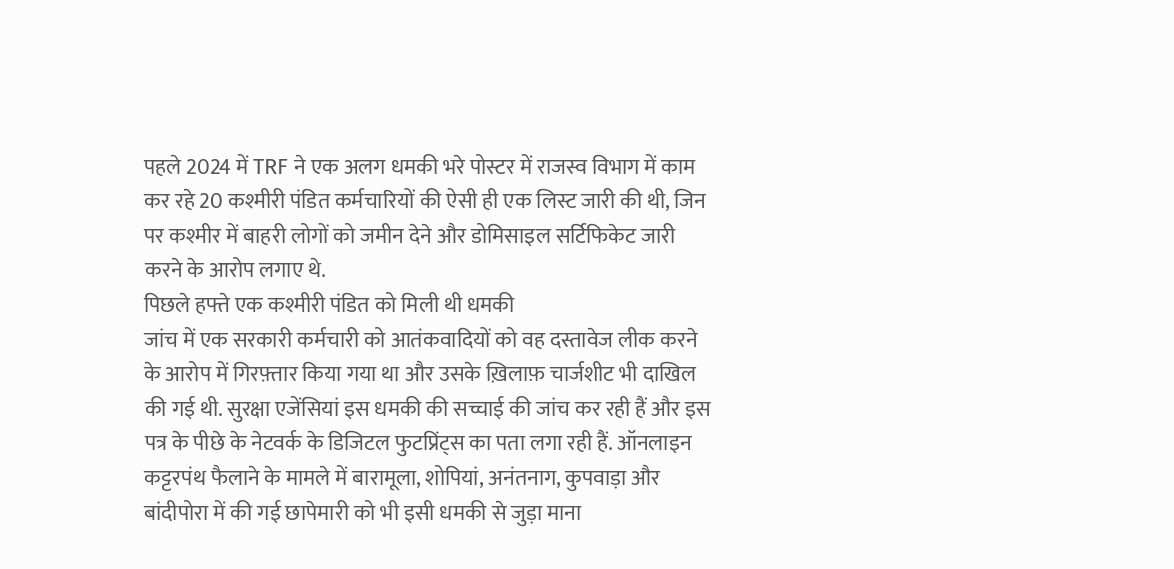पहले 2024 में TRF ने एक अलग धमकी भरे पोस्टर में राजस्व विभाग में काम कर रहे 20 कश्मीरी पंडित कर्मचारियों की ऐसी ही एक लिस्ट जारी की थी, जिन पर कश्मीर में बाहरी लोगों को जमीन देने और डोमिसाइल सर्टिफिकेट जारी करने के आरोप लगाए थे.
पिछले हफ्ते एक कश्मीरी पंडित को मिली थी धमकी
जांच में एक सरकारी कर्मचारी को आतंकवादियों को वह दस्तावेज लीक करने के आरोप में गिरफ़्तार किया गया था और उसके ख़िलाफ़ चार्जशीट भी दाखिल की गई थी. सुरक्षा एजेंसियां इस धमकी की सच्चाई की जांच कर रही हैं और इस पत्र के पीछे के नेटवर्क के डिजिटल फुटप्रिंट्स का पता लगा रही हैं. ऑनलाइन कट्टरपंथ फैलाने के मामले में बारामूला, शोपियां, अनंतनाग, कुपवाड़ा और बांदीपोरा में की गई छापेमारी को भी इसी धमकी से जुड़ा माना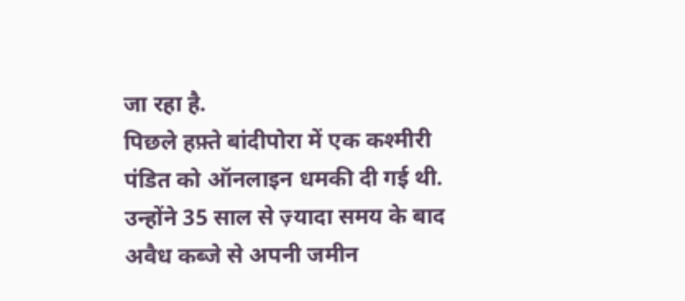जा रहा है.
पिछले हफ़्ते बांदीपोरा में एक कश्मीरी पंडित को ऑनलाइन धमकी दी गई थी. उन्होंने 35 साल से ज़्यादा समय के बाद अवैध कब्जे से अपनी जमीन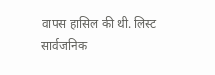वापस हासिल की थी. लिस्ट सार्वजनिक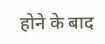होने के बाद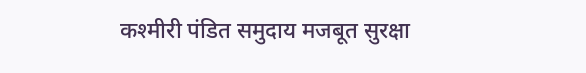कश्मीरी पंडित समुदाय मजबूत सुरक्षा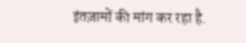इंतज़ामों की मांग कर रहा है.